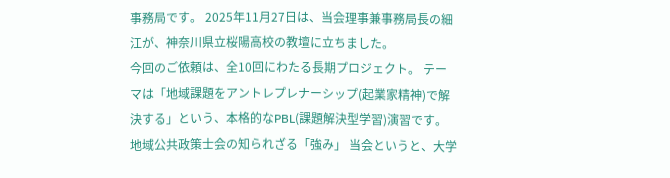事務局です。 2025年11月27日は、当会理事兼事務局長の細江が、神奈川県立桜陽高校の教壇に立ちました。
今回のご依頼は、全10回にわたる長期プロジェクト。 テーマは「地域課題をアントレプレナーシップ(起業家精神)で解決する」という、本格的なPBL(課題解決型学習)演習です。
地域公共政策士会の知られざる「強み」 当会というと、大学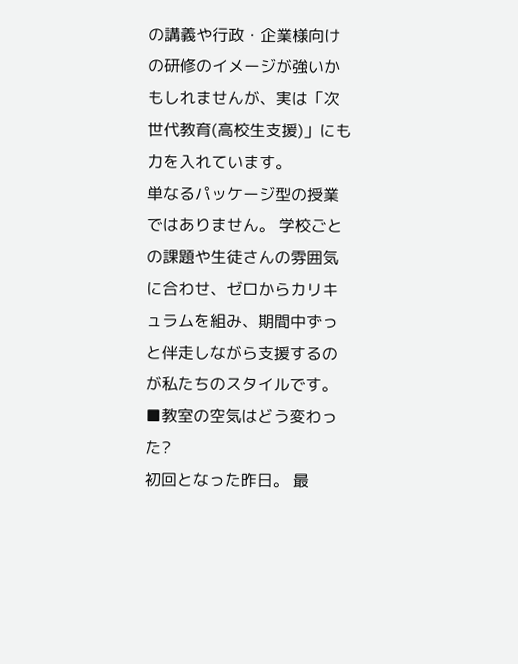の講義や行政・企業様向けの研修のイメージが強いかもしれませんが、実は「次世代教育(高校生支援)」にも力を入れています。
単なるパッケージ型の授業ではありません。 学校ごとの課題や生徒さんの雰囲気に合わせ、ゼロからカリキュラムを組み、期間中ずっと伴走しながら支援するのが私たちのスタイルです。
■教室の空気はどう変わった?
初回となった昨日。 最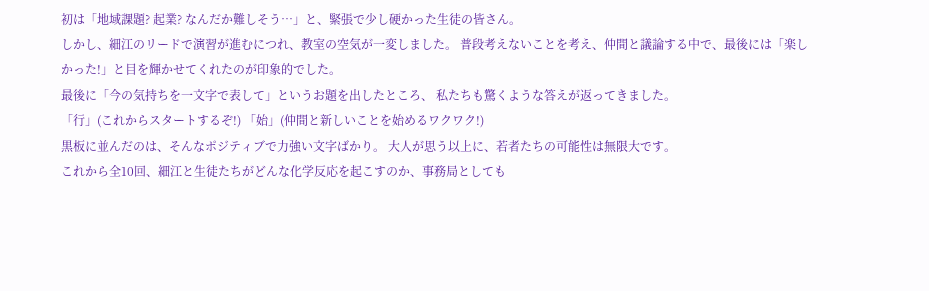初は「地域課題? 起業? なんだか難しそう…」と、緊張で少し硬かった生徒の皆さん。
しかし、細江のリードで演習が進むにつれ、教室の空気が一変しました。 普段考えないことを考え、仲間と議論する中で、最後には「楽しかった!」と目を輝かせてくれたのが印象的でした。
最後に「今の気持ちを一文字で表して」というお題を出したところ、 私たちも驚くような答えが返ってきました。
「行」(これからスタートするぞ!) 「始」(仲間と新しいことを始めるワクワク!)
黒板に並んだのは、そんなポジティブで力強い文字ばかり。 大人が思う以上に、若者たちの可能性は無限大です。
これから全10回、細江と生徒たちがどんな化学反応を起こすのか、事務局としても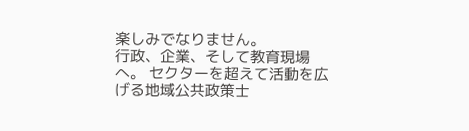楽しみでなりません。
行政、企業、そして教育現場へ。 セクターを超えて活動を広げる地域公共政策士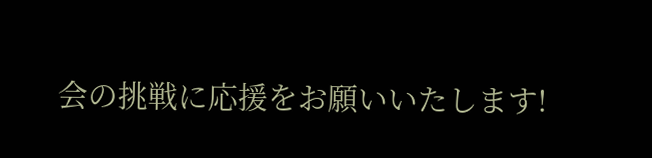会の挑戦に応援をお願いいたします!